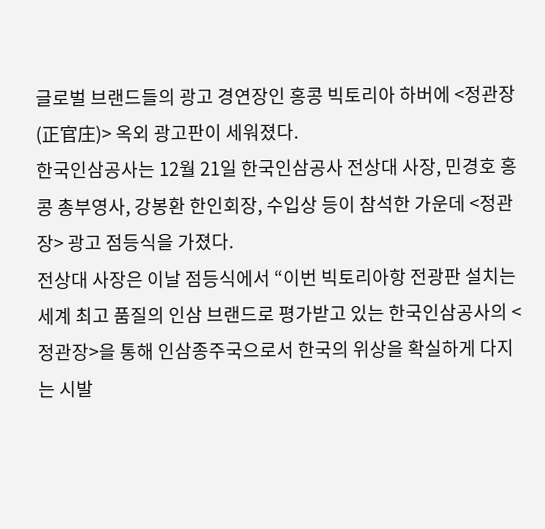글로벌 브랜드들의 광고 경연장인 홍콩 빅토리아 하버에 <정관장(正官庄)> 옥외 광고판이 세워졌다.
한국인삼공사는 12월 21일 한국인삼공사 전상대 사장, 민경호 홍콩 총부영사, 강봉환 한인회장, 수입상 등이 참석한 가운데 <정관장> 광고 점등식을 가졌다.
전상대 사장은 이날 점등식에서 “이번 빅토리아항 전광판 설치는 세계 최고 품질의 인삼 브랜드로 평가받고 있는 한국인삼공사의 <정관장>을 통해 인삼종주국으로서 한국의 위상을 확실하게 다지는 시발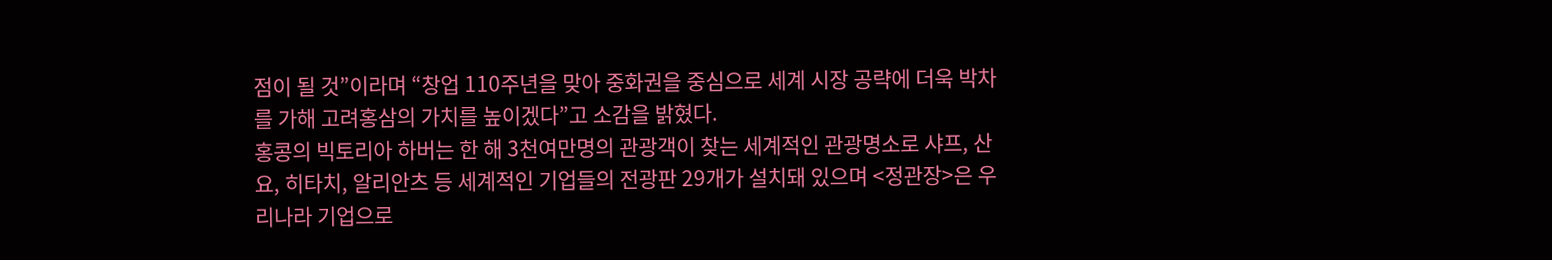점이 될 것”이라며 “창업 110주년을 맞아 중화권을 중심으로 세계 시장 공략에 더욱 박차를 가해 고려홍삼의 가치를 높이겠다”고 소감을 밝혔다.
홍콩의 빅토리아 하버는 한 해 3천여만명의 관광객이 찾는 세계적인 관광명소로 샤프, 산요, 히타치, 알리안츠 등 세계적인 기업들의 전광판 29개가 설치돼 있으며 <정관장>은 우리나라 기업으로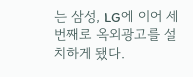는 삼성, LG에 이어 세번째로 옥외광고를 설치하게 됐다.